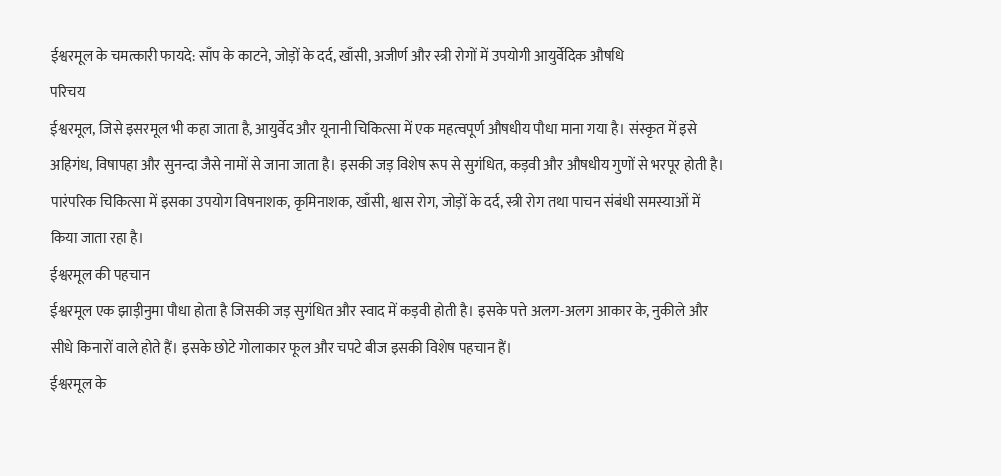ईश्वरमूल के चमत्कारी फायदे: साँप के काटने, जोड़ों के दर्द, खाँसी, अजीर्ण और स्त्री रोगों में उपयोगी आयुर्वेदिक औषधि
परिचय
ईश्वरमूल, जिसे इसरमूल भी कहा जाता है, आयुर्वेद और यूनानी चिकित्सा में एक महत्वपूर्ण औषधीय पौधा माना गया है। संस्कृत में इसे अहिगंध, विषापहा और सुनन्दा जैसे नामों से जाना जाता है। इसकी जड़ विशेष रूप से सुगंधित, कड़वी और औषधीय गुणों से भरपूर होती है। पारंपरिक चिकित्सा में इसका उपयोग विषनाशक, कृमिनाशक, खाँसी, श्वास रोग, जोड़ों के दर्द, स्त्री रोग तथा पाचन संबंधी समस्याओं में किया जाता रहा है।
ईश्वरमूल की पहचान
ईश्वरमूल एक झाड़ीनुमा पौधा होता है जिसकी जड़ सुगंधित और स्वाद में कड़वी होती है। इसके पत्ते अलग-अलग आकार के, नुकीले और सीधे किनारों वाले होते हैं। इसके छोटे गोलाकार फूल और चपटे बीज इसकी विशेष पहचान हैं।
ईश्वरमूल के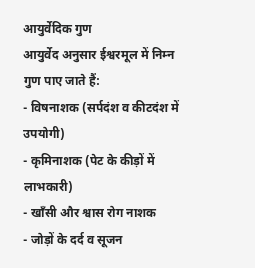आयुर्वेदिक गुण
आयुर्वेद अनुसार ईश्वरमूल में निम्न गुण पाए जाते हैं:
- विषनाशक (सर्पदंश व कीटदंश में उपयोगी)
- कृमिनाशक (पेट के कीड़ों में लाभकारी)
- खाँसी और श्वास रोग नाशक
- जोड़ों के दर्द व सूजन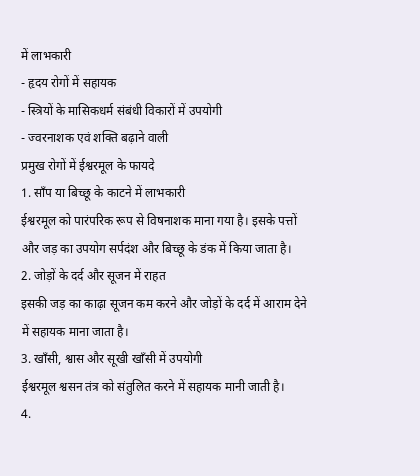में लाभकारी
- हृदय रोगों में सहायक
- स्त्रियों के मासिकधर्म संबंधी विकारों में उपयोगी
- ज्वरनाशक एवं शक्ति बढ़ाने वाली
प्रमुख रोगों में ईश्वरमूल के फायदे
1. साँप या बिच्छू के काटने में लाभकारी
ईश्वरमूल को पारंपरिक रूप से विषनाशक माना गया है। इसके पत्तों और जड़ का उपयोग सर्पदंश और बिच्छू के डंक में किया जाता है।
2. जोड़ों के दर्द और सूजन में राहत
इसकी जड़ का काढ़ा सूजन कम करने और जोड़ों के दर्द में आराम देने में सहायक माना जाता है।
3. खाँसी, श्वास और सूखी खाँसी में उपयोगी
ईश्वरमूल श्वसन तंत्र को संतुलित करने में सहायक मानी जाती है।
4.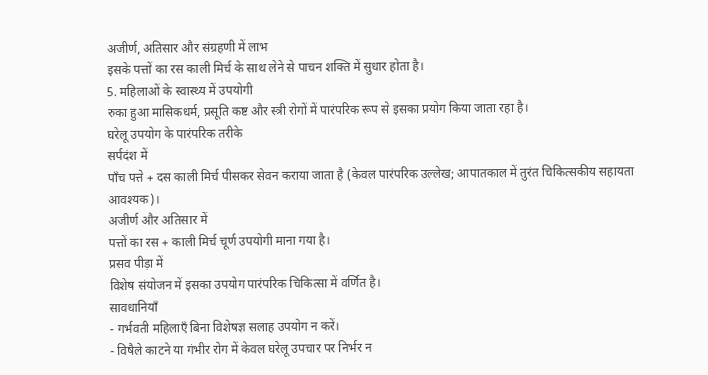अजीर्ण, अतिसार और संग्रहणी में लाभ
इसके पत्तों का रस काली मिर्च के साथ लेने से पाचन शक्ति में सुधार होता है।
5. महिलाओं के स्वास्थ्य में उपयोगी
रुका हुआ मासिकधर्म, प्रसूति कष्ट और स्त्री रोगों में पारंपरिक रूप से इसका प्रयोग किया जाता रहा है।
घरेलू उपयोग के पारंपरिक तरीके
सर्पदंश में
पाँच पत्ते + दस काली मिर्च पीसकर सेवन कराया जाता है (केवल पारंपरिक उल्लेख; आपातकाल में तुरंत चिकित्सकीय सहायता आवश्यक)।
अजीर्ण और अतिसार में
पत्तों का रस + काली मिर्च चूर्ण उपयोगी माना गया है।
प्रसव पीड़ा में
विशेष संयोजन में इसका उपयोग पारंपरिक चिकित्सा में वर्णित है।
सावधानियाँ
- गर्भवती महिलाएँ बिना विशेषज्ञ सलाह उपयोग न करें।
- विषैले काटने या गंभीर रोग में केवल घरेलू उपचार पर निर्भर न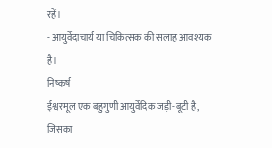रहें।
- आयुर्वेदाचार्य या चिकित्सक की सलाह आवश्यक है।
निष्कर्ष
ईश्वरमूल एक बहुगुणी आयुर्वेदिक जड़ी-बूटी है, जिसका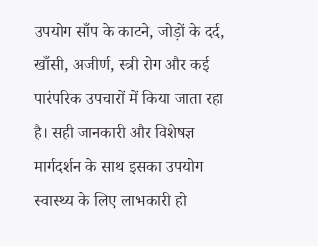उपयोग साँप के काटने, जोड़ों के दर्द, खाँसी, अजीर्ण, स्त्री रोग और कई पारंपरिक उपचारों में किया जाता रहा है। सही जानकारी और विशेषज्ञ मार्गदर्शन के साथ इसका उपयोग स्वास्थ्य के लिए लाभकारी हो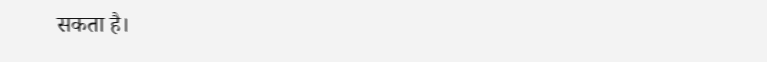सकता है।